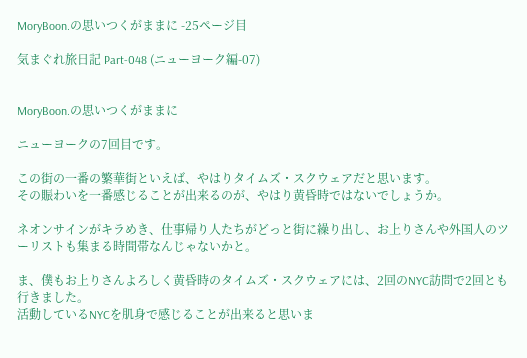MoryBoon.の思いつくがままに -25ページ目

気まぐれ旅日記 Part-048 (ニューヨーク編-07)


MoryBoon.の思いつくがままに

ニューヨークの7回目です。

この街の一番の繁華街といえば、やはりタイムズ・スクウェアだと思います。
その賑わいを一番感じることが出来るのが、やはり黄昏時ではないでしょうか。

ネオンサインがキラめき、仕事帰り人たちがどっと街に繰り出し、お上りさんや外国人のツーリストも集まる時間帯なんじゃないかと。

ま、僕もお上りさんよろしく黄昏時のタイムズ・スクウェアには、2回のNYC訪問で2回とも行きました。
活動しているNYCを肌身で感じることが出来ると思いま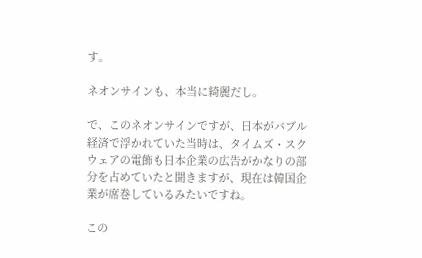す。

ネオンサインも、本当に綺麗だし。

で、このネオンサインですが、日本がバブル経済で浮かれていた当時は、タイムズ・スクウェアの電飾も日本企業の広告がかなりの部分を占めていたと聞きますが、現在は韓国企業が席巻しているみたいですね。

この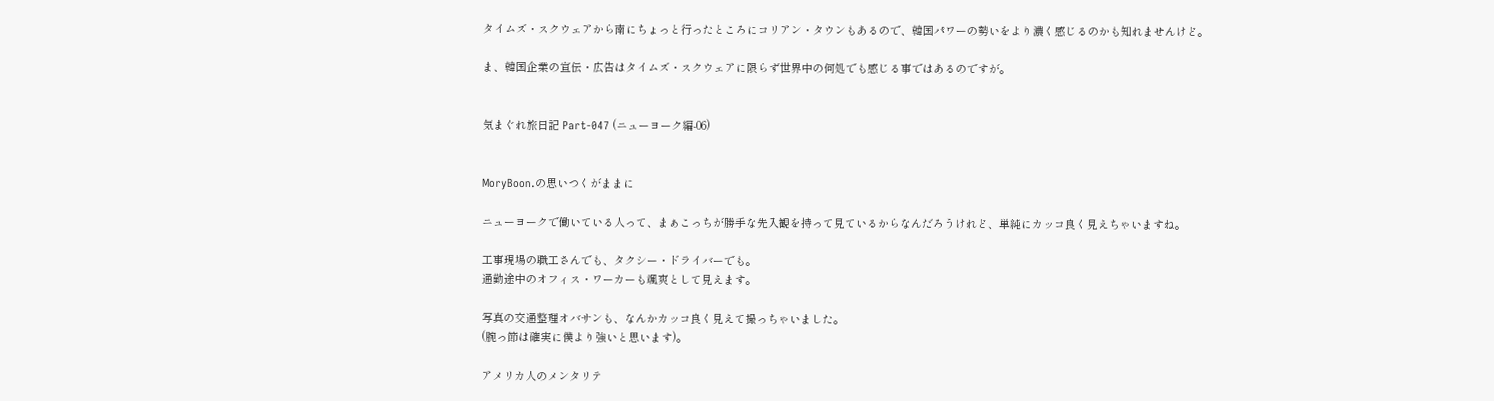タイムズ・スクウェアから南にちょっと行ったところにコリアン・タウンもあるので、韓国パワーの勢いをより濃く感じるのかも知れませんけど。

ま、韓国企業の宣伝・広告はタイムズ・スクウェアに限らず世界中の何処でも感じる事ではあるのですが。


気まぐれ旅日記 Part-047 (ニューヨーク編-06)


MoryBoon.の思いつくがままに

ニューヨークで働いている人って、まぁこっちが勝手な先入観を持って見ているからなんだろうけれど、単純にカッコ良く見えちゃいますね。

工事現場の職工さんでも、タクシー・ドライバーでも。
通勤途中のオフィス・ワーカーも颯爽として見えます。

写真の交通整理オバサンも、なんかカッコ良く見えて撮っちゃいました。
(腕っ節は確実に僕より強いと思います)。

アメリカ人のメンタリテ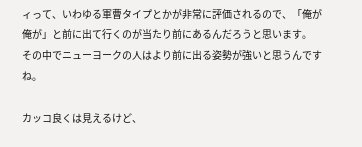ィって、いわゆる軍曹タイプとかが非常に評価されるので、「俺が俺が」と前に出て行くのが当たり前にあるんだろうと思います。
その中でニューヨークの人はより前に出る姿勢が強いと思うんですね。

カッコ良くは見えるけど、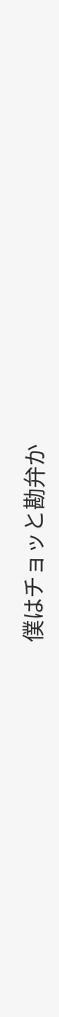僕はチョッと勘弁か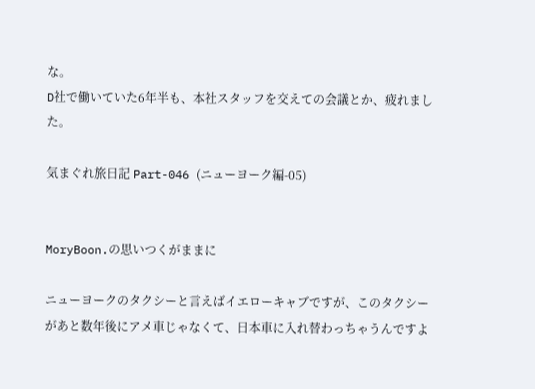な。
D社で働いていた6年半も、本社スタッフを交えての会議とか、疲れました。

気まぐれ旅日記 Part-046 (ニューヨーク編-05)


MoryBoon.の思いつくがままに

ニューヨークのタクシーと言えばイエローキャブですが、このタクシーがあと数年後にアメ車じゃなくて、日本車に入れ替わっちゃうんですよ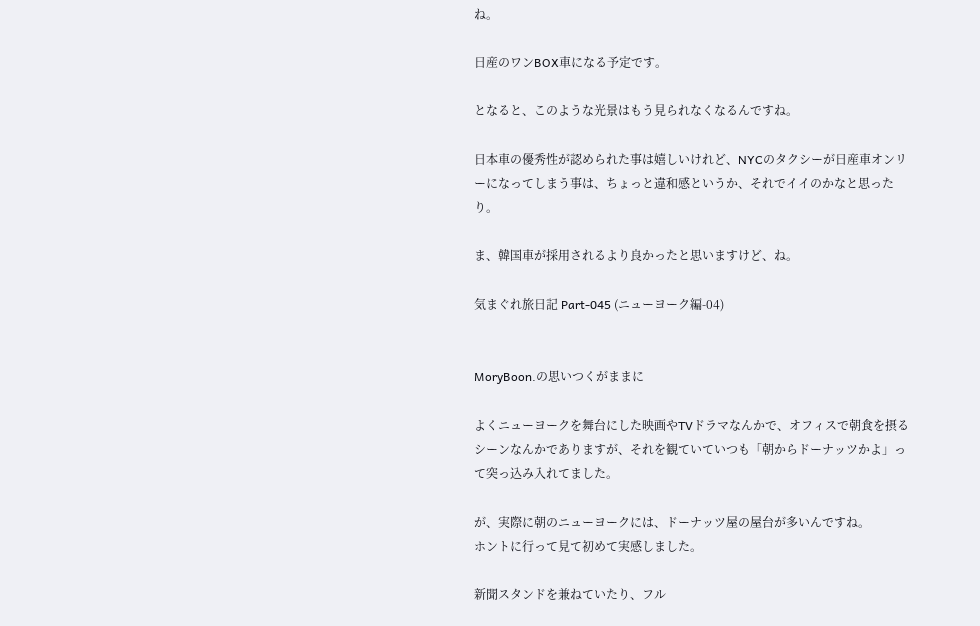ね。

日産のワンBOX車になる予定です。

となると、このような光景はもう見られなくなるんですね。

日本車の優秀性が認められた事は嬉しいけれど、NYCのタクシーが日産車オンリーになってしまう事は、ちょっと違和感というか、それでイイのかなと思ったり。

ま、韓国車が採用されるより良かったと思いますけど、ね。

気まぐれ旅日記 Part-045 (ニューヨーク編-04)


MoryBoon.の思いつくがままに

よくニューヨークを舞台にした映画やTVドラマなんかで、オフィスで朝食を摂るシーンなんかでありますが、それを観ていていつも「朝からドーナッツかよ」って突っ込み入れてました。

が、実際に朝のニューヨークには、ドーナッツ屋の屋台が多いんですね。
ホントに行って見て初めて実感しました。

新聞スタンドを兼ねていたり、フル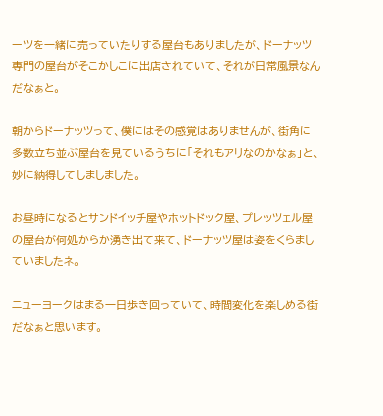ーツを一緒に売っていたりする屋台もありましたが、ドーナッツ専門の屋台がそこかしこに出店されていて、それが日常風景なんだなぁと。

朝からドーナッツって、僕にはその感覚はありませんが、街角に多数立ち並ぶ屋台を見ているうちに「それもアリなのかなぁ」と、妙に納得してしましました。

お昼時になるとサンドイッチ屋やホットドック屋、プレッツェル屋の屋台が何処からか湧き出て来て、ドーナッツ屋は姿をくらましていましたネ。

ニューヨークはまる一日歩き回っていて、時間変化を楽しめる街だなぁと思います。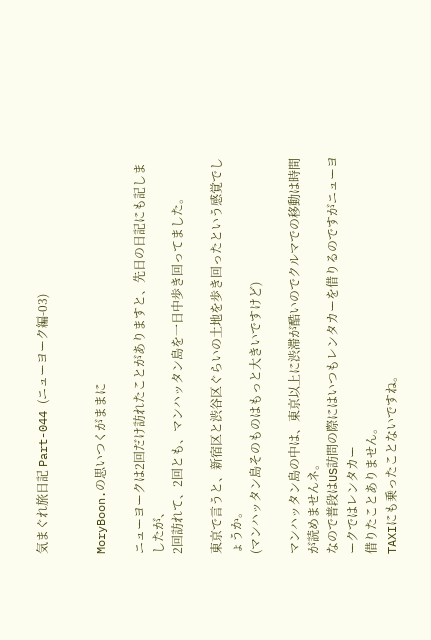気まぐれ旅日記 Part-044 (ニューヨーク編-03)


MoryBoon.の思いつくがままに

ニューヨークは2回だけ訪れたことがありますと、先日の日記にも記しましたが、
2回訪れて、2回とも、マンハッタン島を一日中歩き回ってました。

東京で言うと、新宿区と渋谷区ぐらいの土地を歩き回ったという感覚でしょうか。
(マンハッタン島そのものはもっと大きいですけど)

マンハッタン島の中は、東京以上に渋滞が酷いのでクルマでの移動は時間が読めませんネ。
なので普段はUS訪問の際にはいつもレンタカーを借りるのですがニューヨークではレンタカー
借りたことありません。
TAXIにも乗ったことないですね。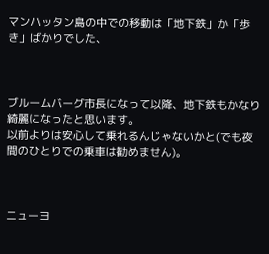マンハッタン島の中での移動は「地下鉄」か「歩き」ばかりでした、



ブルームバーグ市長になって以降、地下鉄もかなり綺麗になったと思います。
以前よりは安心して乗れるんじゃないかと(でも夜間のひとりでの乗車は勧めません)。



ニューヨ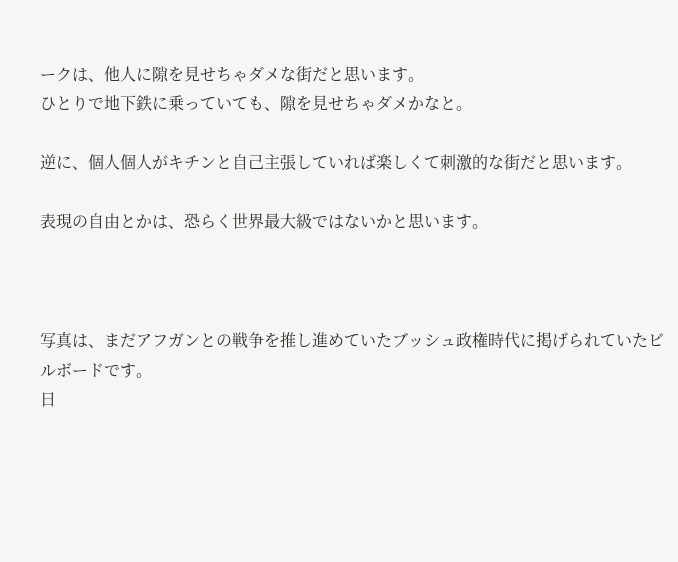ークは、他人に隙を見せちゃダメな街だと思います。
ひとりで地下鉄に乗っていても、隙を見せちゃダメかなと。

逆に、個人個人がキチンと自己主張していれば楽しくて刺激的な街だと思います。

表現の自由とかは、恐らく世界最大級ではないかと思います。



写真は、まだアフガンとの戦争を推し進めていたブッシュ政権時代に掲げられていたビルボードです。
日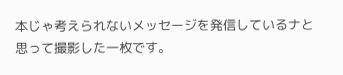本じゃ考えられないメッセージを発信しているナと思って撮影した一枚です。